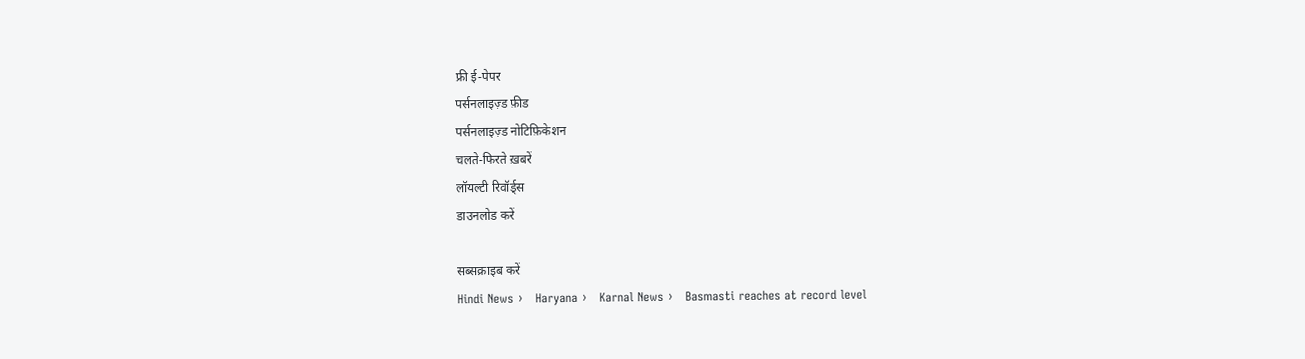फ्री ई-पेपर
पर्सनलाइज़्ड फ़ीड
पर्सनलाइज़्ड नोटिफ़िकेशन
चलते-फिरते ख़बरें
लॉयल्टी रिवॉर्ड्स
डाउनलोड करें

सब्सक्राइब करें
Hindi News ›   Haryana ›   Karnal News ›   Basmasti reaches at record level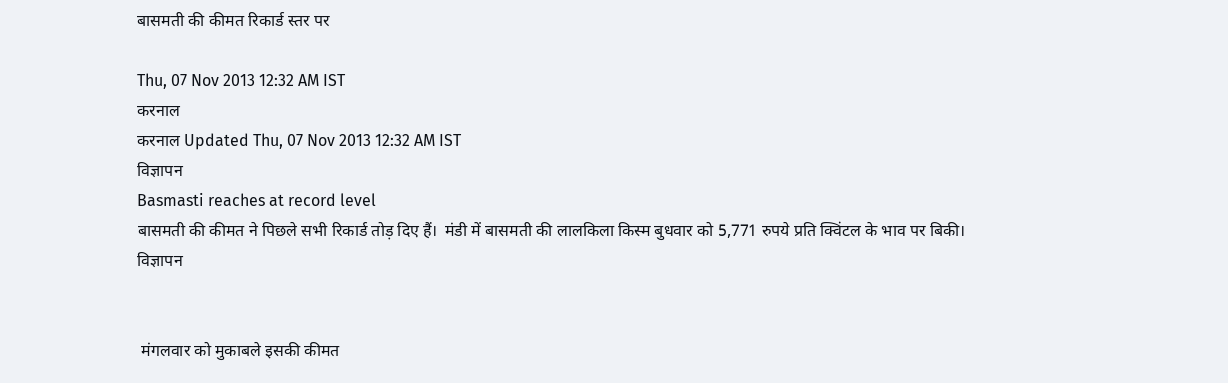बासमती की कीमत रिकार्ड स्तर पर

Thu, 07 Nov 2013 12:32 AM IST
करनाल
करनाल Updated Thu, 07 Nov 2013 12:32 AM IST
विज्ञापन
Basmasti reaches at record level
बासमती की कीमत ने पिछले सभी रिकार्ड तोड़ दिए हैं।  मंडी में बासमती की लालकिला किस्म बुधवार को 5,771 रुपये प्रति क्विंटल के भाव पर बिकी।
विज्ञापन


 मंगलवार को मुकाबले इसकी कीमत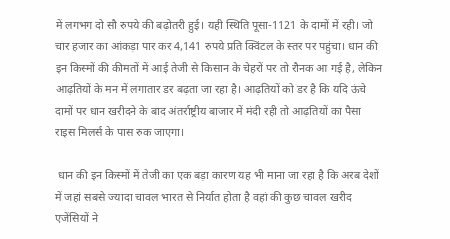में लगभग दो सौ रुपये की बढ़ोतरी हुई। यही स्थिति पूसा-1121 के दामों में रही। जो चार हजार का आंकड़ा पार कर 4,141 रुपये प्रति क्विंटल के स्तर पर पहुंचा। धान की इन किस्मों की कीमतों में आई तेजी से किसान के चेहरों पर तो रौनक आ गई है, लेकिन आढ़तियों के मन में लगातार डर बढ़ता जा रहा है। आढ़तियों को डर है कि यदि ऊंचे दामों पर धान खरीदने के बाद अंतर्राष्ट्रीय बाजार में मंदी रही तो आढ़तियों का पैसा राइस मिलर्स के पास रुक जाएगा।

 धान की इन किस्मों में तेजी का एक बड़ा कारण यह भी माना जा रहा है कि अरब देशों में जहां सबसे ज्यादा चावल भारत से निर्यात होता है वहां की कुछ चावल खरीद एजेंसियों ने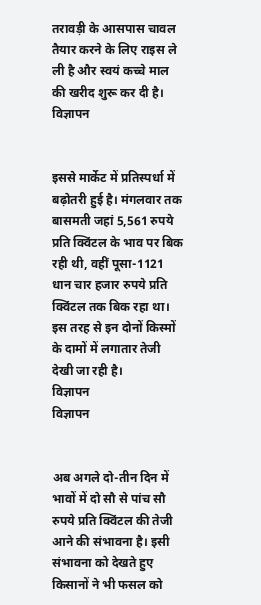तरावड़ी के आसपास चावल तैयार करने के लिए राइस ले ली है और स्वयं कच्चे माल की खरीद शुरू कर दी है।
विज्ञापन


इससे मार्केट में प्रतिस्पर्धा में बढ़ोतरी हुई है। मंगलवार तक बासमती जहां 5,561 रुपये प्रति क्विंटल के भाव पर बिक रही थी, वहीं पूसा-1121 धान चार हजार रुपये प्रति क्विंटल तक बिक रहा था। इस तरह से इन दोनों किस्मों के दामों में लगातार तेजी देखी जा रही है।
विज्ञापन
विज्ञापन


अब अगले दो-तीन दिन में भावों में दो सौ से पांच सौ रुपये प्रति क्विंटल की तेजी आने की संभावना है। इसी संभावना को देखते हुए किसानों ने भी फसल को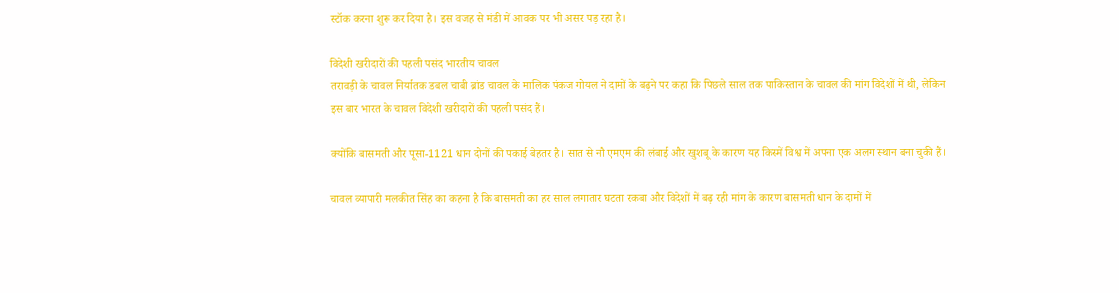स्टॉक करना शुरू कर दिया है। इस वजह से मंडी में आवक पर भी असर पड़ रहा है।

विदेशी खरीदारों की पहली पसंद भारतीय चावल
तरावड़ी के चावल निर्यातक डबल चाबी ब्रांड चावल के मालिक पंकज गोयल ने दामों के बढ़ने पर कहा कि पिछले साल तक पाकिस्तान के चावल की मांग विदेशों में थी, लेकिन इस बार भारत के चावल विदेशी खरीदारों की पहली पसंद हैं।

क्योंकि बासमती और पूसा-1121 धान दोनों की पकाई बेहतर है। सात से नौ एमएम की लंबाई और खुशबू के कारण यह किस्में विश्व में अपना एक अलग स्थान बना चुकी हैं।

चावल व्यापारी मलकीत सिंह का कहना है कि बासमती का हर साल लगातार घटता रकबा और विदेशों में बढ़ रही मांग के कारण बासमती धान के दामों में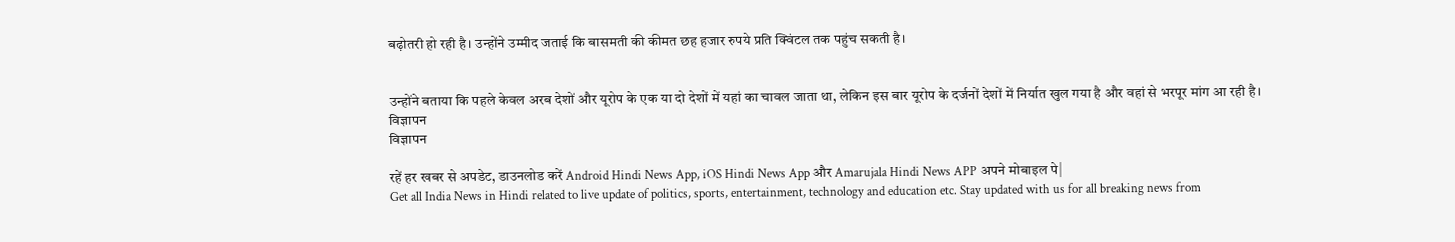बढ़ोतरी हो रही है। उन्होंने उम्मीद जताई कि बासमती की कीमत छह हजार रुपये प्रति क्विंटल तक पहुंच सकती है।


उन्होंने बताया कि पहले केवल अरब देशों और यूरोप के एक या दो देशों में यहां का चावल जाता था, लेकिन इस बार यूरोप के दर्जनों देशों में निर्यात खुल गया है और वहां से भरपूर मांग आ रही है।
विज्ञापन
विज्ञापन

रहें हर खबर से अपडेट, डाउनलोड करें Android Hindi News App, iOS Hindi News App और Amarujala Hindi News APP अपने मोबाइल पे|
Get all India News in Hindi related to live update of politics, sports, entertainment, technology and education etc. Stay updated with us for all breaking news from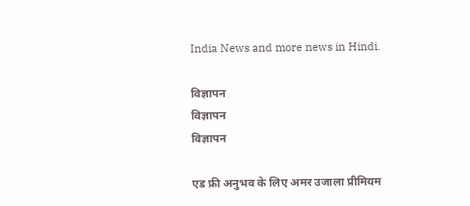India News and more news in Hindi.

विज्ञापन
विज्ञापन
विज्ञापन

एड फ्री अनुभव के लिए अमर उजाला प्रीमियम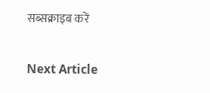सब्सक्राइब करें

Next Article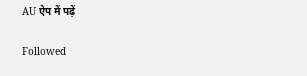AU ऐप में पढ़ें

Followed